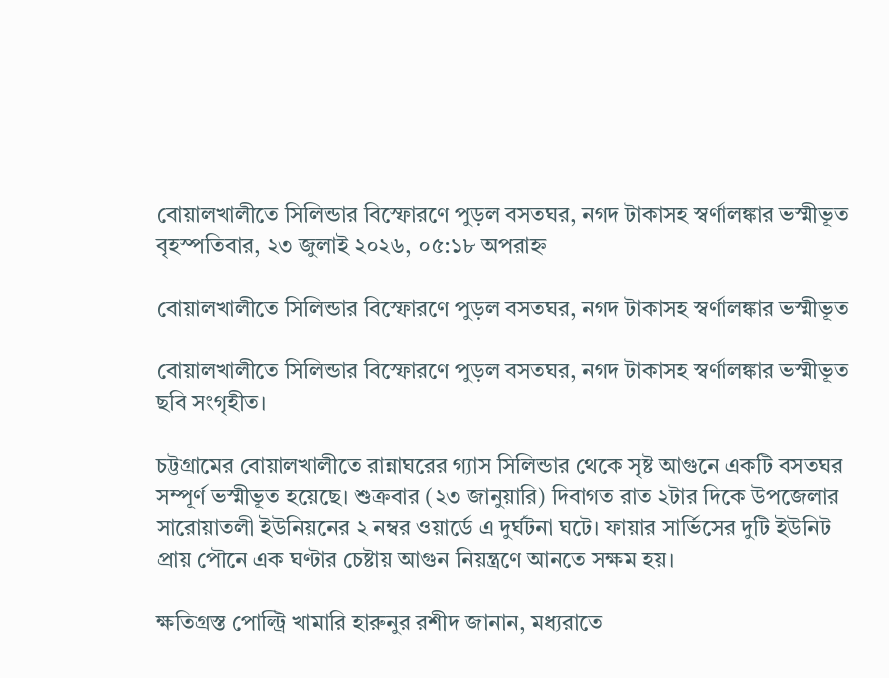বোয়ালখালীতে সিলিন্ডার বিস্ফোরণে পুড়ল বসতঘর, নগদ টাকাসহ স্বর্ণালঙ্কার ভস্মীভূত
বৃহস্পতিবার, ২৩ জুলাই ২০২৬, ০৫:১৮ অপরাহ্ন

বোয়ালখালীতে সিলিন্ডার বিস্ফোরণে পুড়ল বসতঘর, নগদ টাকাসহ স্বর্ণালঙ্কার ভস্মীভূত

বোয়ালখালীতে সিলিন্ডার বিস্ফোরণে পুড়ল বসতঘর, নগদ টাকাসহ স্বর্ণালঙ্কার ভস্মীভূত
ছবি সংগৃহীত।

চট্টগ্রামের বোয়ালখালীতে রান্নাঘরের গ্যাস সিলিন্ডার থেকে সৃষ্ট আগুনে একটি বসতঘর সম্পূর্ণ ভস্মীভূত হয়েছে। শুক্রবার (২৩ জানুয়ারি) দিবাগত রাত ২টার দিকে উপজেলার সারোয়াতলী ইউনিয়নের ২ নম্বর ওয়ার্ডে এ দুর্ঘটনা ঘটে। ফায়ার সার্ভিসের দুটি ইউনিট প্রায় পৌনে এক ঘণ্টার চেষ্টায় আগুন নিয়ন্ত্রণে আনতে সক্ষম হয়।

ক্ষতিগ্রস্ত পোল্ট্রি খামারি হারুনুর রশীদ জানান, মধ্যরাতে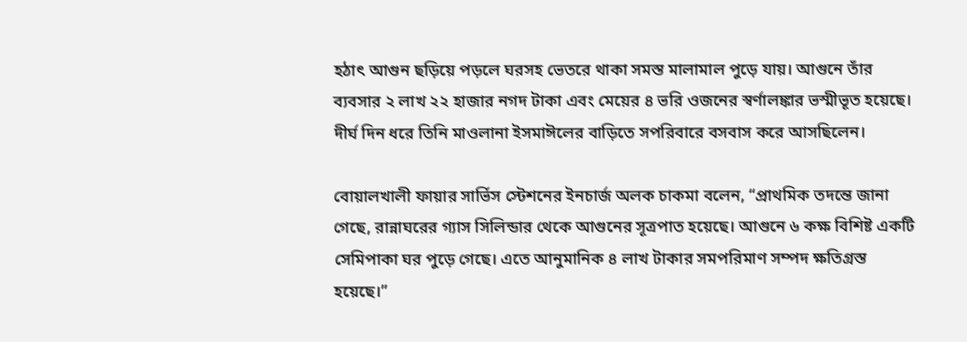হঠাৎ আগুন ছড়িয়ে পড়লে ঘরসহ ভেতরে থাকা সমস্ত মালামাল পুড়ে যায়। আগুনে তাঁর ব্যবসার ২ লাখ ২২ হাজার নগদ টাকা এবং মেয়ের ৪ ভরি ওজনের স্বর্ণালঙ্কার ভস্মীভূত হয়েছে। দীর্ঘ দিন ধরে তিনি মাওলানা ইসমাঈলের বাড়িতে সপরিবারে বসবাস করে আসছিলেন।

বোয়ালখালী ফায়ার সার্ভিস স্টেশনের ইনচার্জ অলক চাকমা বলেন, “প্রাথমিক তদন্তে জানা গেছে, রান্নাঘরের গ্যাস সিলিন্ডার থেকে আগুনের সূত্রপাত হয়েছে। আগুনে ৬ কক্ষ বিশিষ্ট একটি সেমিপাকা ঘর পুড়ে গেছে। এতে আনুমানিক ৪ লাখ টাকার সমপরিমাণ সম্পদ ক্ষতিগ্রস্ত হয়েছে।”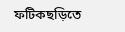ফটিকছড়িতে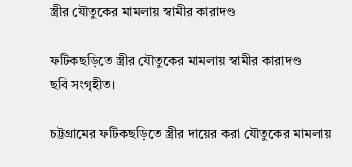স্ত্রীর যৌতুকের মামলায় স্বামীর কারাদণ্ড

ফটিকছড়িতে স্ত্রীর যৌতুকের মামলায় স্বামীর কারাদণ্ড
ছবি সংগৃহীত।

চট্টগ্রামের ফটিকছড়িতে স্ত্রীর দায়ের করা যৌতুকের মামলায়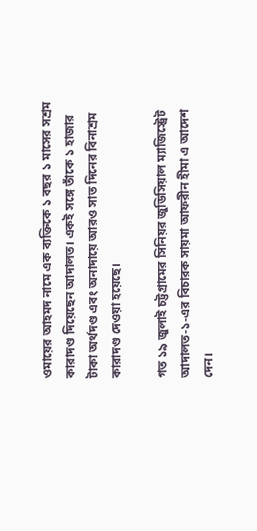ওমায়ের আহমদ নামে এক ব্যক্তিকে ১ বছর ১ মাসের সশ্রম কারাদণ্ড দিয়েছেন আদালত। একই সঙ্গে তাঁকে ১ হাজার টাকা অর্থদণ্ড এবং অনাদায়ে আরও সাত দিনের বিনাশ্রম কারাদণ্ড দেওয়া হয়েছে।

গত ১৯ জুলাই চট্টগ্রামের সিনিয়র জুডিসিয়াল ম্যাজিস্ট্রেট আদালত-১-এর বিচারক সায়মা আফরীন হীমা এ আদেশ দেন।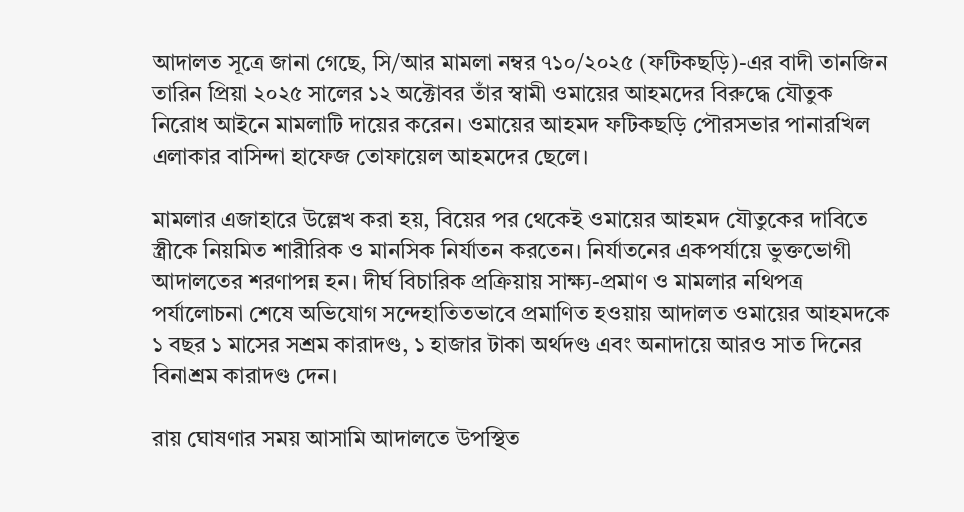আদালত সূত্রে জানা গেছে, সি/আর মামলা নম্বর ৭১০/২০২৫ (ফটিকছড়ি)-এর বাদী তানজিন তারিন প্রিয়া ২০২৫ সালের ১২ অক্টোবর তাঁর স্বামী ওমায়ের আহমদের বিরুদ্ধে যৌতুক নিরোধ আইনে মামলাটি দায়ের করেন। ওমায়ের আহমদ ফটিকছড়ি পৌরসভার পানারখিল এলাকার বাসিন্দা হাফেজ তোফায়েল আহমদের ছেলে।

মামলার এজাহারে উল্লেখ করা হয়, বিয়ের পর থেকেই ওমায়ের আহমদ যৌতুকের দাবিতে স্ত্রীকে নিয়মিত শারীরিক ও মানসিক নির্যাতন করতেন। নির্যাতনের একপর্যায়ে ভুক্তভোগী আদালতের শরণাপন্ন হন। দীর্ঘ বিচারিক প্রক্রিয়ায় সাক্ষ্য-প্রমাণ ও মামলার নথিপত্র পর্যালোচনা শেষে অভিযোগ সন্দেহাতিতভাবে প্রমাণিত হওয়ায় আদালত ওমায়ের আহমদকে ১ বছর ১ মাসের সশ্রম কারাদণ্ড, ১ হাজার টাকা অর্থদণ্ড এবং অনাদায়ে আরও সাত দিনের বিনাশ্রম কারাদণ্ড দেন।

রায় ঘোষণার সময় আসামি আদালতে উপস্থিত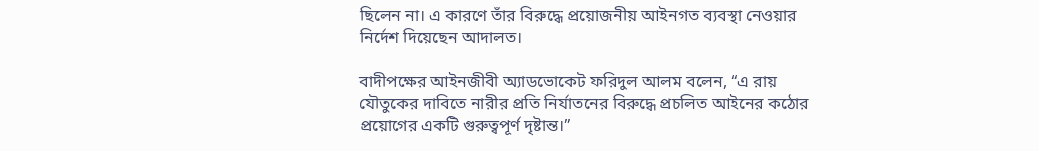ছিলেন না। এ কারণে তাঁর বিরুদ্ধে প্রয়োজনীয় আইনগত ব্যবস্থা নেওয়ার নির্দেশ দিয়েছেন আদালত।

বাদীপক্ষের আইনজীবী অ্যাডভোকেট ফরিদুল আলম বলেন, “এ রায় যৌতুকের দাবিতে নারীর প্রতি নির্যাতনের বিরুদ্ধে প্রচলিত আইনের কঠোর প্রয়োগের একটি গুরুত্বপূর্ণ দৃষ্টান্ত।”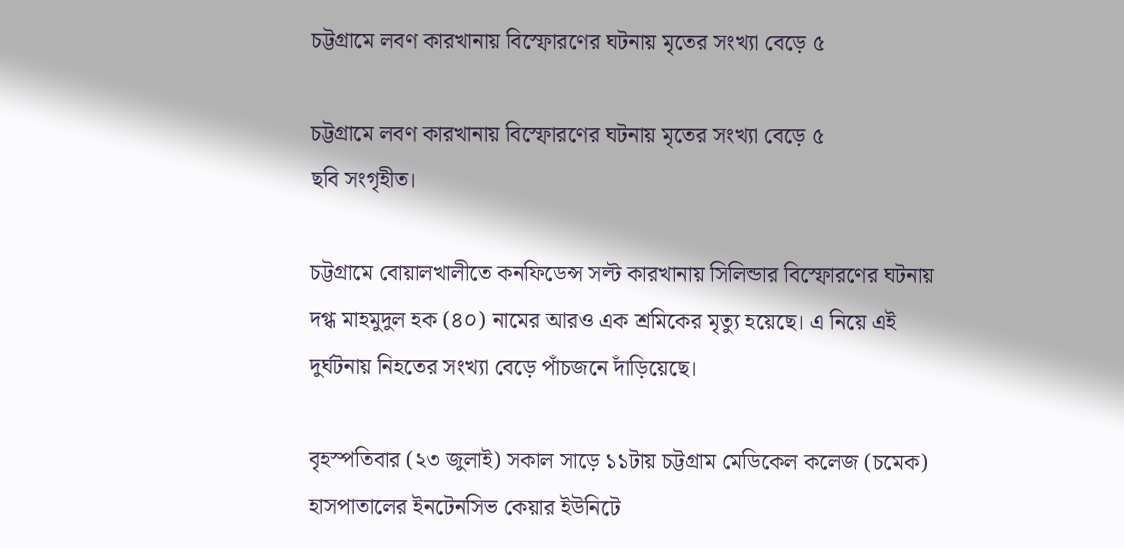চট্টগ্রামে লবণ কারখানায় বিস্ফোরণের ঘটনায় মৃতের সংখ্যা বেড়ে ৫

চট্টগ্রামে লবণ কারখানায় বিস্ফোরণের ঘটনায় মৃতের সংখ্যা বেড়ে ৫
ছবি সংগৃহীত।

চট্টগ্রামে বোয়ালখালীতে কনফিডেন্স সল্ট কারখানায় সিলিন্ডার বিস্ফোরণের ঘটনায় দগ্ধ মাহমুদুল হক (৪০) নামের আরও এক শ্রমিকের মৃত্যু হয়েছে। এ নিয়ে এই দুর্ঘটনায় নিহতের সংখ্যা বেড়ে পাঁচজনে দাঁড়িয়েছে।

বৃহস্পতিবার (২৩ জুলাই) সকাল সাড়ে ১১টায় চট্টগ্রাম মেডিকেল কলেজ (চমেক) হাসপাতালের ইনটেনসিভ কেয়ার ইউনিটে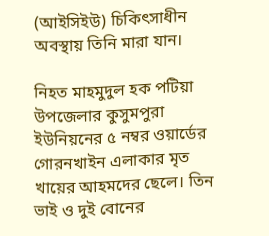(আইসিইউ) চিকিৎসাধীন অবস্থায় তিনি মারা যান।

নিহত মাহমুদুল হক পটিয়া উপজেলার কুসুমপুরা ইউনিয়নের ৫ নম্বর ওয়ার্ডের গোরনখাইন এলাকার মৃত খায়ের আহমদের ছেলে। তিন ভাই ও দুই বোনের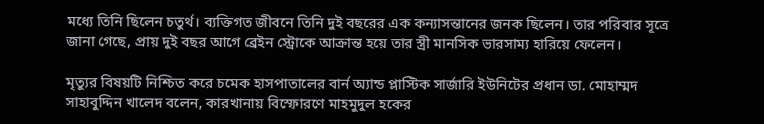মধ্যে তিনি ছিলেন চতুর্থ। ব্যক্তিগত জীবনে তিনি দুই বছরের এক কন্যাসন্তানের জনক ছিলেন। তার পরিবার সূত্রে জানা গেছে, প্রায় দুই বছর আগে ব্রেইন স্ট্রোকে আক্রান্ত হয়ে তার স্ত্রী মানসিক ভারসাম্য হারিয়ে ফেলেন।

মৃত্যুর বিষয়টি নিশ্চিত করে চমেক হাসপাতালের বার্ন অ্যান্ড প্লাস্টিক সার্জারি ইউনিটের প্রধান ডা. মোহাম্মদ সাহাবুদ্দিন খালেদ বলেন, কারখানায় বিস্ফোরণে মাহমুদুল হকের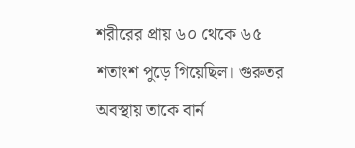শরীরের প্রায় ৬০ থেকে ৬৫ শতাংশ পুড়ে গিয়েছিল। গুরুতর অবস্থায় তাকে বার্ন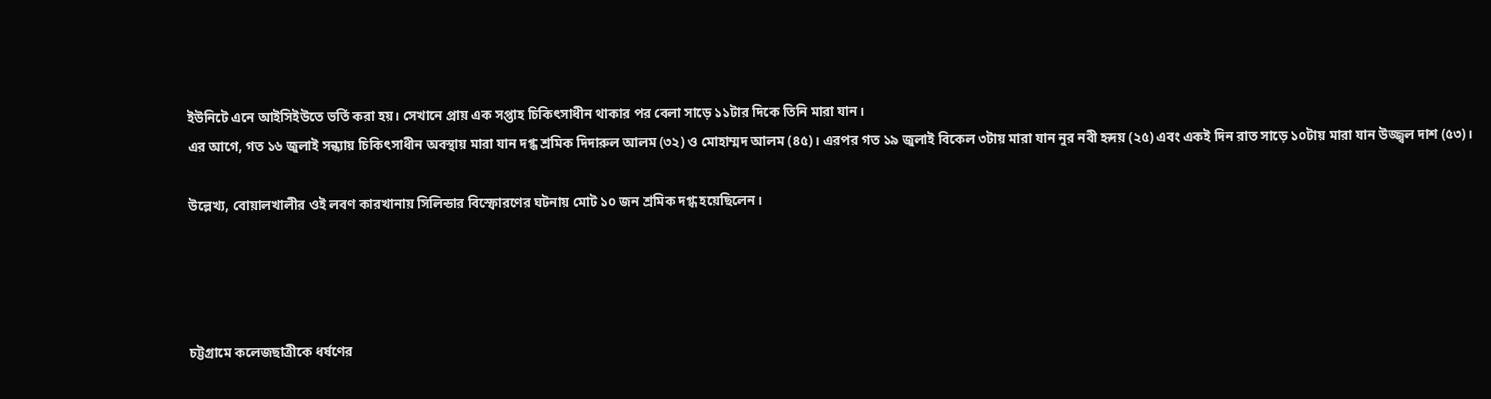ইউনিটে এনে আইসিইউতে ভর্তি করা হয়। সেখানে প্রায় এক সপ্তাহ চিকিৎসাধীন থাকার পর বেলা সাড়ে ১১টার দিকে তিনি মারা যান।
এর আগে, গত ১৬ জুলাই সন্ধ্যায় চিকিৎসাধীন অবস্থায় মারা যান দগ্ধ শ্রমিক দিদারুল আলম (৩২) ও মোহাম্মদ আলম (৪৫)। এরপর গত ১৯ জুলাই বিকেল ৩টায় মারা যান নুর নবী হৃদয় (২৫) এবং একই দিন রাত সাড়ে ১০টায় মারা যান উজ্জ্বল দাশ (৫৩)।

উল্লেখ্য, বোয়ালখালীর ওই লবণ কারখানায় সিলিন্ডার বিস্ফোরণের ঘটনায় মোট ১০ জন শ্রমিক দগ্ধ হয়েছিলেন।




চট্টগ্রামে কলেজছাত্রীকে ধর্ষণের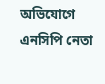অভিযোগে এনসিপি নেতা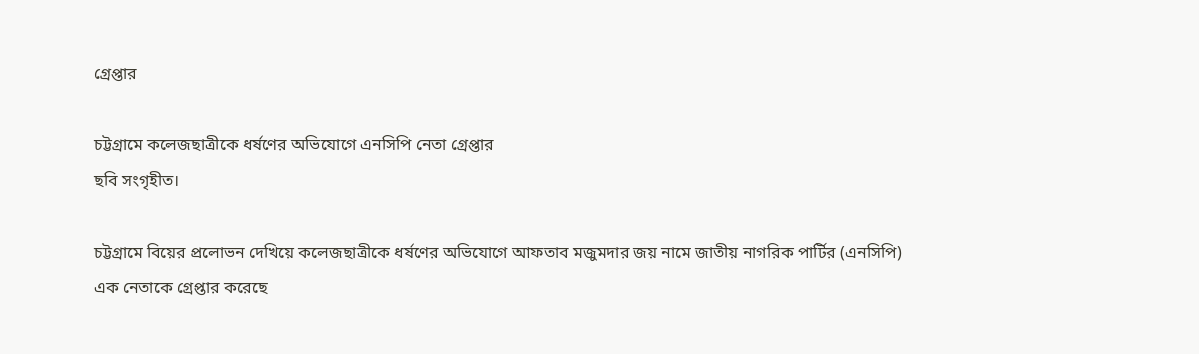গ্রেপ্তার

চট্টগ্রামে কলেজছাত্রীকে ধর্ষণের অভিযোগে এনসিপি নেতা গ্রেপ্তার
ছবি সংগৃহীত।

চট্টগ্রামে বিয়ের প্রলোভন দেখিয়ে কলেজছাত্রীকে ধর্ষণের অভিযোগে আফতাব মজুমদার জয় নামে জাতীয় নাগরিক পার্টির (এনসিপি) এক নেতাকে গ্রেপ্তার করেছে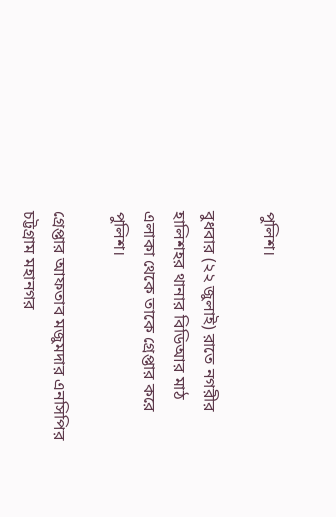পুলিশ।

বুধবার (২২ জুলাই) রাতে নগরীর হালিশহর থানার বিডিআর মাঠ এলাকা থেকে তাকে গ্রেপ্তার করে পুলিশ।

গ্রেপ্তার আফতাব মজুমদার এনসিপির চট্টগ্রাম মহানগর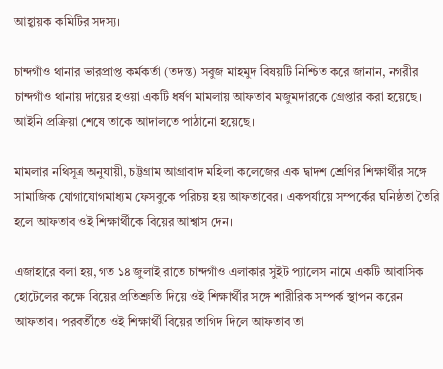আহ্বায়ক কমিটির সদস্য।

চান্দগাঁও থানার ভারপ্রাপ্ত কর্মকর্তা (তদন্ত) সবুজ মাহমুদ বিষয়টি নিশ্চিত করে জানান, নগরীর চান্দগাঁও থানায় দায়ের হওয়া একটি ধর্ষণ মামলায় আফতাব মজুমদারকে গ্রেপ্তার করা হয়েছে। আইনি প্রক্রিয়া শেষে তাকে আদালতে পাঠানো হয়েছে।

মামলার নথিসূত্র অনুযায়ী, চট্টগ্রাম আগ্রাবাদ মহিলা কলেজের এক দ্বাদশ শ্রেণির শিক্ষার্থীর সঙ্গে সামাজিক যোগাযোগমাধ্যম ফেসবুকে পরিচয় হয় আফতাবের। একপর্যায়ে সম্পর্কের ঘনিষ্ঠতা তৈরি হলে আফতাব ওই শিক্ষার্থীকে বিয়ের আশ্বাস দেন।

এজাহারে বলা হয়, গত ১৪ জুলাই রাতে চান্দগাঁও এলাকার সুইট প্যালেস নামে একটি আবাসিক হোটেলের কক্ষে বিয়ের প্রতিশ্রুতি দিয়ে ওই শিক্ষার্থীর সঙ্গে শারীরিক সম্পর্ক স্থাপন করেন আফতাব। পরবর্তীতে ওই শিক্ষার্থী বিয়ের তাগিদ দিলে আফতাব তা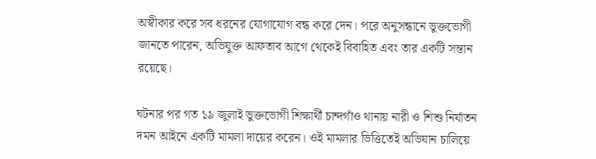অস্বীকার করে সব ধরনের যোগাযোগ বন্ধ করে দেন। পরে অনুসন্ধানে ভুক্তভোগী জানতে পারেন, অভিযুক্ত আফতাব আগে থেকেই বিবাহিত এবং তার একটি সন্তান রয়েছে।

ঘটনার পর গত ১৯ জুলাই ভুক্তভোগী শিক্ষার্থী চান্দগাঁও থানায় নারী ও শিশু নির্যাতন দমন আইনে একটি মামলা দায়ের করেন। ওই মামলার ভিত্তিতেই অভিযান চালিয়ে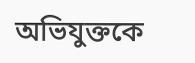অভিযুক্তকে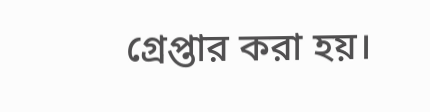গ্রেপ্তার করা হয়।